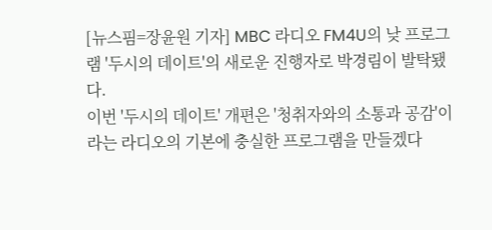[뉴스핌=장윤원 기자] MBC 라디오 FM4U의 낮 프로그램 '두시의 데이트'의 새로운 진행자로 박경림이 발탁됐다.
이번 '두시의 데이트' 개편은 '청취자와의 소통과 공감'이라는 라디오의 기본에 충실한 프로그램을 만들겠다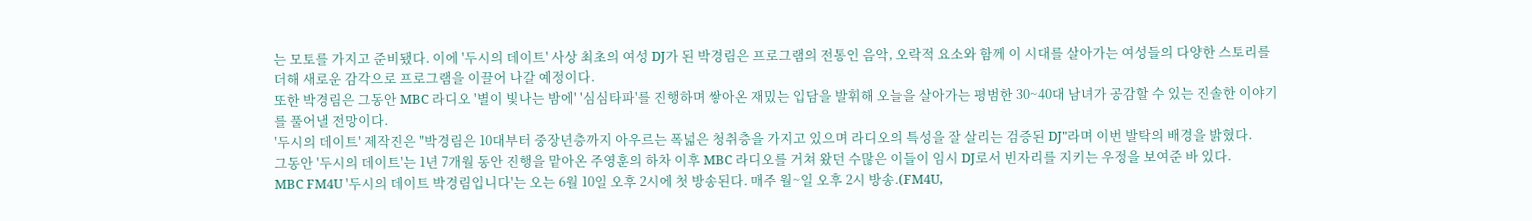는 모토를 가지고 준비됐다. 이에 '두시의 데이트' 사상 최초의 여성 DJ가 된 박경림은 프로그램의 전통인 음악, 오락적 요소와 함께 이 시대를 살아가는 여성들의 다양한 스토리를 더해 새로운 감각으로 프로그램을 이끌어 나갈 예정이다.
또한 박경림은 그동안 MBC 라디오 '별이 빛나는 밤에' '심심타파'를 진행하며 쌓아온 재밌는 입담을 발휘해 오늘을 살아가는 평범한 30~40대 남녀가 공감할 수 있는 진솔한 이야기를 풀어낼 전망이다.
'두시의 데이트' 제작진은 "박경림은 10대부터 중장년층까지 아우르는 폭넓은 청취층을 가지고 있으며 라디오의 특성을 잘 살리는 검증된 DJ"라며 이번 발탁의 배경을 밝혔다.
그동안 '두시의 데이트'는 1년 7개월 동안 진행을 맡아온 주영훈의 하차 이후 MBC 라디오를 거쳐 왔던 수많은 이들이 임시 DJ로서 빈자리를 지키는 우정을 보여준 바 있다.
MBC FM4U '두시의 데이트 박경림입니다'는 오는 6월 10일 오후 2시에 첫 방송된다. 매주 월~일 오후 2시 방송.(FM4U,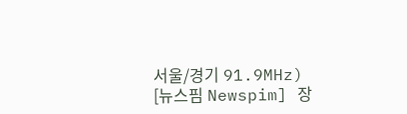서울/경기 91.9MHz)
[뉴스핌 Newspim] 장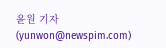윤원 기자 (yunwon@newspim.com)